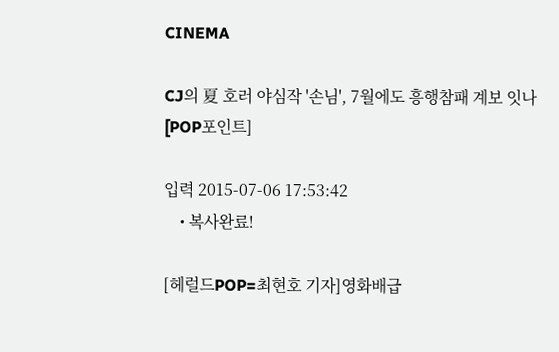CINEMA

CJ의 夏 호러 야심작 '손님', 7월에도 흥행참패 계보 잇나 [POP포인트]

입력 2015-07-06 17:53:42
    • 복사완료!

[헤럴드POP=최현호 기자]영화배급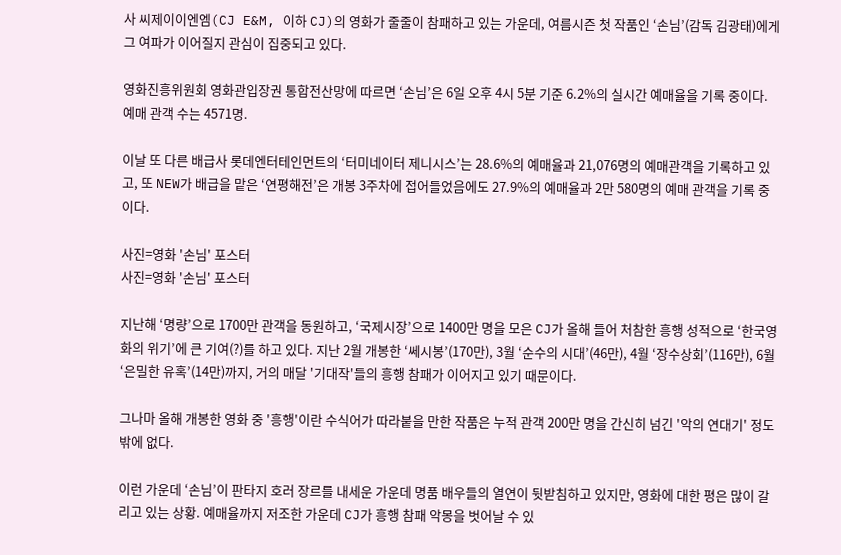사 씨제이이엔엠(CJ E&M, 이하 CJ)의 영화가 줄줄이 참패하고 있는 가운데, 여름시즌 첫 작품인 ‘손님’(감독 김광태)에게 그 여파가 이어질지 관심이 집중되고 있다.

영화진흥위원회 영화관입장권 통합전산망에 따르면 ‘손님’은 6일 오후 4시 5분 기준 6.2%의 실시간 예매율을 기록 중이다. 예매 관객 수는 4571명.

이날 또 다른 배급사 롯데엔터테인먼트의 ‘터미네이터 제니시스’는 28.6%의 예매율과 21,076명의 예매관객을 기록하고 있고, 또 NEW가 배급을 맡은 ‘연평해전’은 개봉 3주차에 접어들었음에도 27.9%의 예매율과 2만 580명의 예매 관객을 기록 중이다.

사진=영화 '손님' 포스터
사진=영화 '손님' 포스터

지난해 ‘명량’으로 1700만 관객을 동원하고, ‘국제시장’으로 1400만 명을 모은 CJ가 올해 들어 처참한 흥행 성적으로 ‘한국영화의 위기’에 큰 기여(?)를 하고 있다. 지난 2월 개봉한 ‘쎄시봉’(170만), 3월 ‘순수의 시대’(46만), 4월 ‘장수상회’(116만), 6월 ‘은밀한 유혹’(14만)까지, 거의 매달 '기대작'들의 흥행 참패가 이어지고 있기 때문이다.

그나마 올해 개봉한 영화 중 '흥행'이란 수식어가 따라붙을 만한 작품은 누적 관객 200만 명을 간신히 넘긴 '악의 연대기' 정도 밖에 없다.

이런 가운데 ‘손님’이 판타지 호러 장르를 내세운 가운데 명품 배우들의 열연이 뒷받침하고 있지만, 영화에 대한 평은 많이 갈리고 있는 상황. 예매율까지 저조한 가운데 CJ가 흥행 참패 악몽을 벗어날 수 있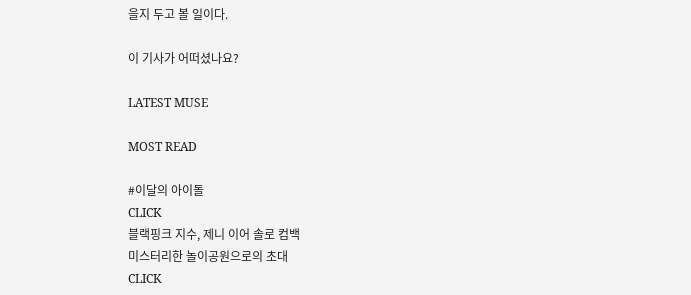을지 두고 볼 일이다.

이 기사가 어떠셨나요?

LATEST MUSE

MOST READ

#이달의 아이돌
CLICK
블랙핑크 지수, 제니 이어 솔로 컴백
미스터리한 놀이공원으로의 초대
CLICK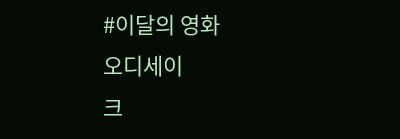#이달의 영화
오디세이
크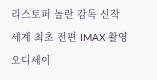리스토퍼 놀란 감독 신작
세계 최초 전편 IMAX 촬영
오디세이